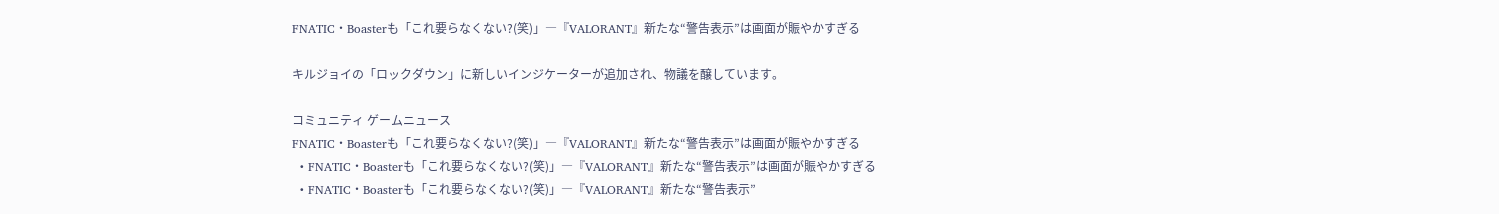FNATIC・Boasterも「これ要らなくない?(笑)」―『VALORANT』新たな“警告表示”は画面が賑やかすぎる

キルジョイの「ロックダウン」に新しいインジケーターが追加され、物議を醸しています。

コミュニティ ゲームニュース
FNATIC・Boasterも「これ要らなくない?(笑)」―『VALORANT』新たな“警告表示”は画面が賑やかすぎる
  • FNATIC・Boasterも「これ要らなくない?(笑)」―『VALORANT』新たな“警告表示”は画面が賑やかすぎる
  • FNATIC・Boasterも「これ要らなくない?(笑)」―『VALORANT』新たな“警告表示”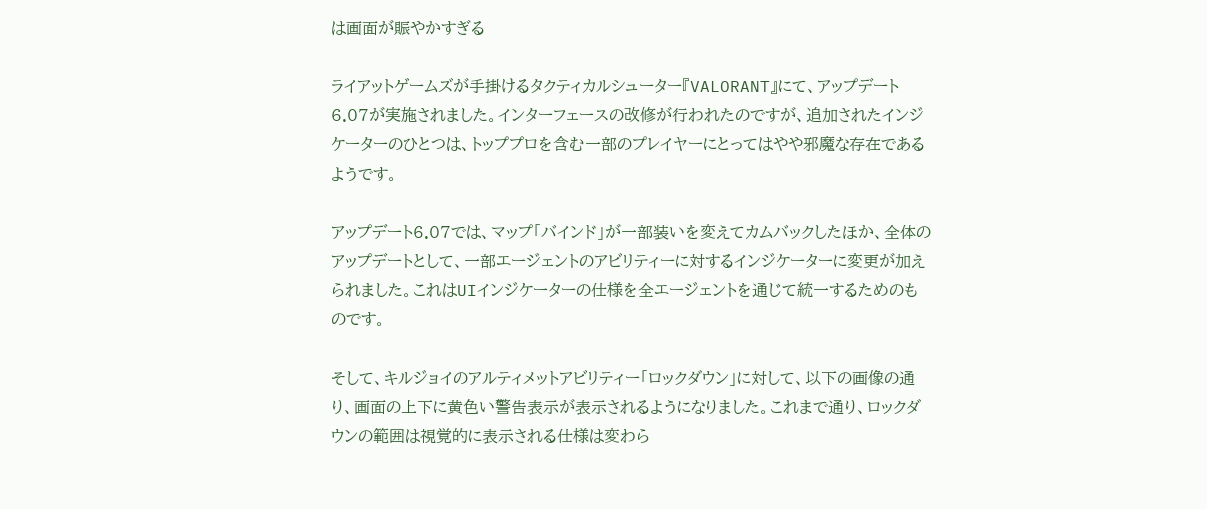は画面が賑やかすぎる

ライアットゲームズが手掛けるタクティカルシューター『VALORANT』にて、アップデート6.07が実施されました。インターフェースの改修が行われたのですが、追加されたインジケーターのひとつは、トッププロを含む一部のプレイヤーにとってはやや邪魔な存在であるようです。

アップデート6.07では、マップ「バインド」が一部装いを変えてカムバックしたほか、全体のアップデートとして、一部エージェントのアビリティーに対するインジケーターに変更が加えられました。これはUIインジケーターの仕様を全エージェントを通じて統一するためのものです。

そして、キルジョイのアルティメットアビリティー「ロックダウン」に対して、以下の画像の通り、画面の上下に黄色い警告表示が表示されるようになりました。これまで通り、ロックダウンの範囲は視覚的に表示される仕様は変わら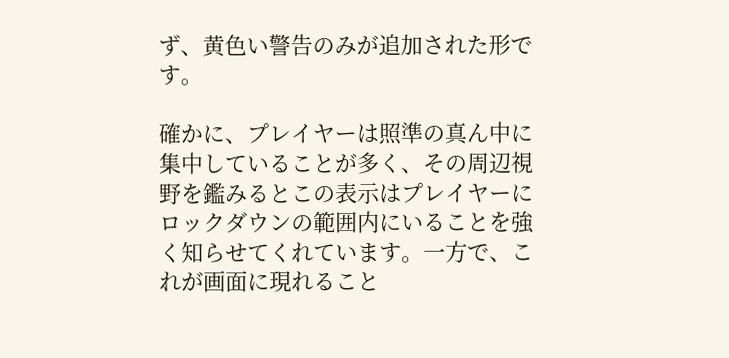ず、黄色い警告のみが追加された形です。

確かに、プレイヤーは照準の真ん中に集中していることが多く、その周辺視野を鑑みるとこの表示はプレイヤーにロックダウンの範囲内にいることを強く知らせてくれています。一方で、これが画面に現れること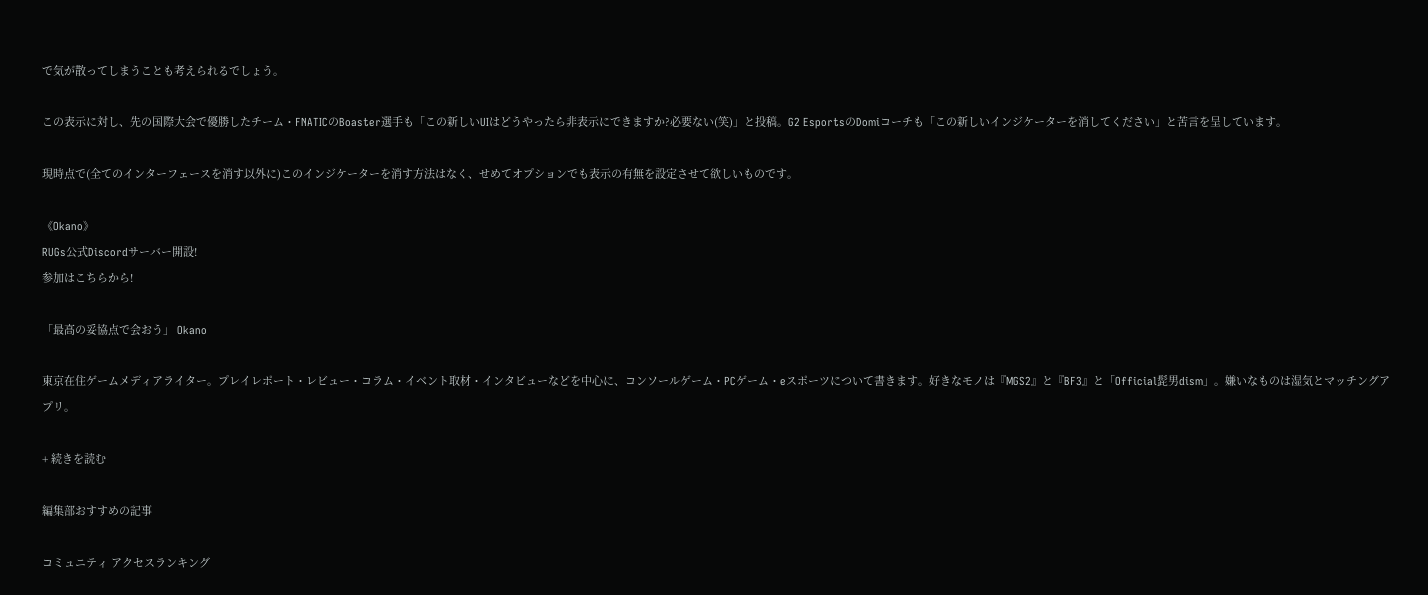で気が散ってしまうことも考えられるでしょう。

この表示に対し、先の国際大会で優勝したチーム・FNATICのBoaster選手も「この新しいUIはどうやったら非表示にできますか?必要ない(笑)」と投稿。G2 EsportsのDomiコーチも「この新しいインジケーターを消してください」と苦言を呈しています。

現時点で(全てのインターフェースを消す以外に)このインジケーターを消す方法はなく、せめてオプションでも表示の有無を設定させて欲しいものです。

《Okano》
RUGs公式Discordサーバー開設!
参加はこちらから!

「最高の妥協点で会おう」 Okano

東京在住ゲームメディアライター。プレイレポート・レビュー・コラム・イベント取材・インタビューなどを中心に、コンソールゲーム・PCゲーム・eスポーツについて書きます。好きなモノは『MGS2』と『BF3』と「Official髭男dism」。嫌いなものは湿気とマッチングアプリ。

+ 続きを読む

編集部おすすめの記事

コミュニティ アクセスランキング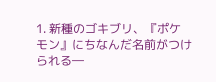1. 新種のゴキブリ、『ポケモン』にちなんだ名前がつけられる―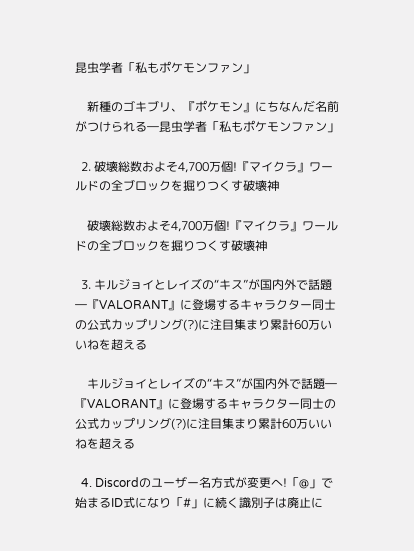昆虫学者「私もポケモンファン」

    新種のゴキブリ、『ポケモン』にちなんだ名前がつけられる―昆虫学者「私もポケモンファン」

  2. 破壊総数およそ4,700万個!『マイクラ』ワールドの全ブロックを掘りつくす破壊神

    破壊総数およそ4,700万個!『マイクラ』ワールドの全ブロックを掘りつくす破壊神

  3. キルジョイとレイズの“キス”が国内外で話題―『VALORANT』に登場するキャラクター同士の公式カップリング(?)に注目集まり累計60万いいねを超える

    キルジョイとレイズの“キス”が国内外で話題―『VALORANT』に登場するキャラクター同士の公式カップリング(?)に注目集まり累計60万いいねを超える

  4. Discordのユーザー名方式が変更へ!「@」で始まるID式になり「#」に続く識別子は廃止に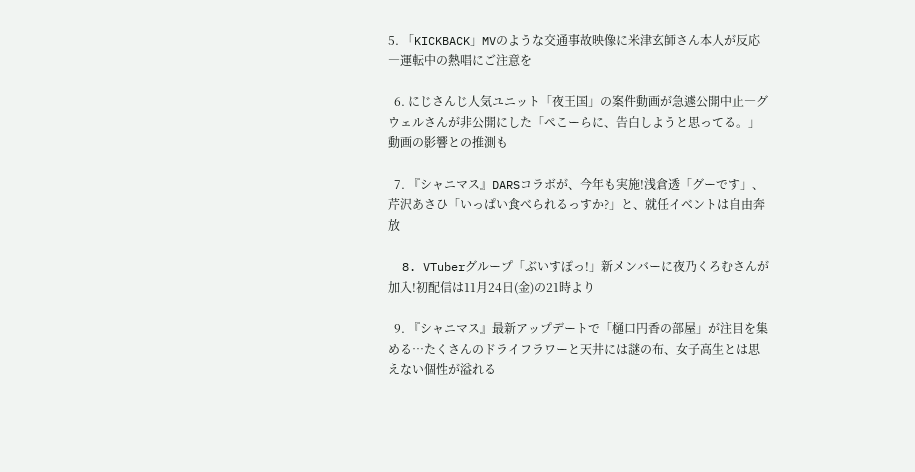5. 「KICKBACK」MVのような交通事故映像に米津玄師さん本人が反応―運転中の熱唱にご注意を

  6. にじさんじ人気ユニット「夜王国」の案件動画が急遽公開中止―グウェルさんが非公開にした「ぺこーらに、告白しようと思ってる。」動画の影響との推測も

  7. 『シャニマス』DARSコラボが、今年も実施!浅倉透「グーです」、芹沢あさひ「いっぱい食べられるっすか?」と、就任イベントは自由奔放

  8. VTuberグループ「ぶいすぽっ!」新メンバーに夜乃くろむさんが加入!初配信は11月24日(金)の21時より

  9. 『シャニマス』最新アップデートで「樋口円香の部屋」が注目を集める…たくさんのドライフラワーと天井には謎の布、女子高生とは思えない個性が溢れる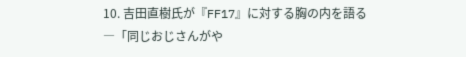10. 吉田直樹氏が『FF17』に対する胸の内を語る―「同じおじさんがや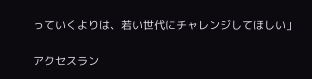っていくよりは、若い世代にチャレンジしてほしい」

アクセスラン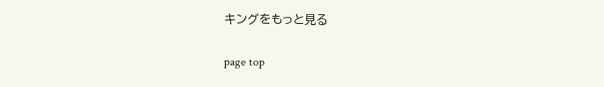キングをもっと見る

page top